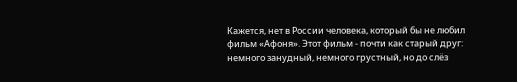Кажется, нет в России человека, который бы не любил фильм «Афоня». Этот фильм - почти как старый друг: немного занудный, немного грустный, но до слёз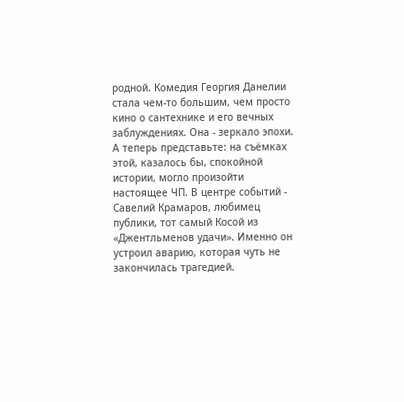родной. Комедия Георгия Данелии стала чем-то большим, чем просто кино о сантехнике и его вечных заблуждениях. Она - зеркало эпохи.
А теперь представьте: на съёмках этой, казалось бы, спокойной истории, могло произойти настоящее ЧП. В центре событий - Савелий Крамаров, любимец публики, тот самый Косой из «Джентльменов удачи». Именно он устроил аварию, которая чуть не закончилась трагедией.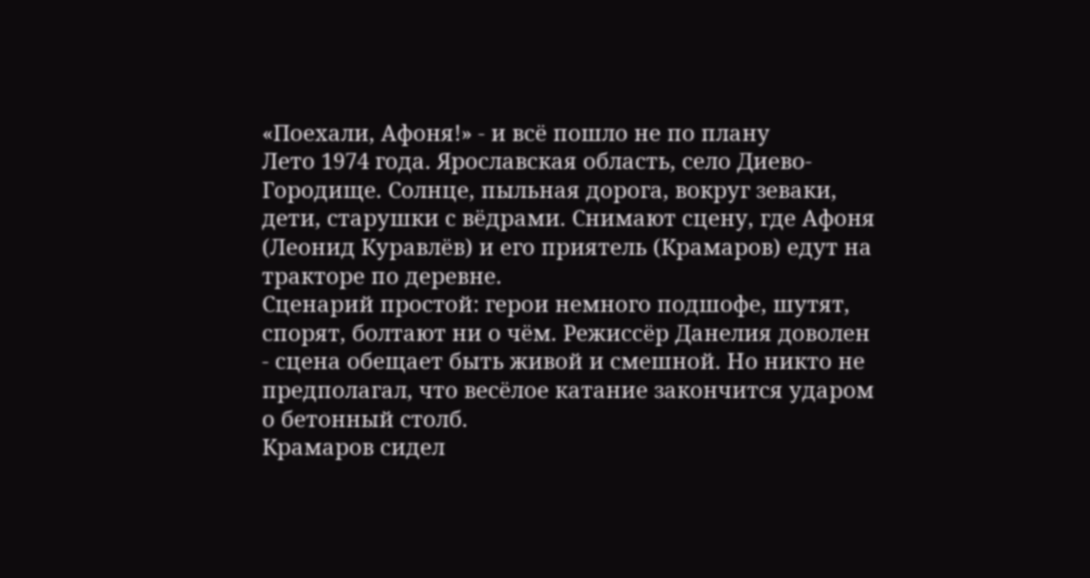«Поехали, Афоня!» - и всё пошло не по плану
Лето 1974 года. Ярославская область, село Диево-Городище. Солнце, пыльная дорога, вокруг зеваки, дети, старушки с вёдрами. Снимают сцену, где Афоня (Леонид Куравлёв) и его приятель (Крамаров) едут на тракторе по деревне.
Сценарий простой: герои немного подшофе, шутят, спорят, болтают ни о чём. Режиссёр Данелия доволен - сцена обещает быть живой и смешной. Но никто не предполагал, что весёлое катание закончится ударом о бетонный столб.
Крамаров сидел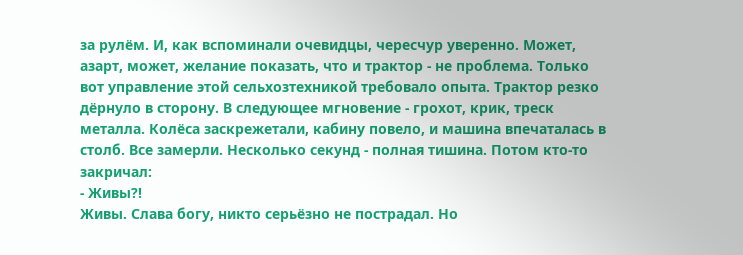за рулём. И, как вспоминали очевидцы, чересчур уверенно. Может, азарт, может, желание показать, что и трактор - не проблема. Только вот управление этой сельхозтехникой требовало опыта. Трактор резко дёрнуло в сторону. В следующее мгновение - грохот, крик, треск металла. Колёса заскрежетали, кабину повело, и машина впечаталась в столб. Все замерли. Несколько секунд - полная тишина. Потом кто-то закричал:
- Живы?!
Живы. Слава богу, никто серьёзно не пострадал. Но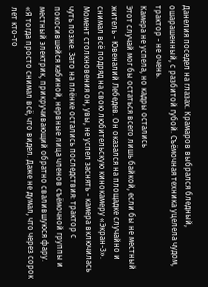Данелия поседел на глазах. Крамаров выбрался бледный, ошарашенный, с разбитой губой. Съёмочная техника уцелела чудом, трактор - не очень.
Камера не успела, но кадры остались
Этот случай мог бы остаться всего лишь байкой, если бы не местный житель - Ювеналий Лебедев. Он оказался на площадке случайно и снимал всё подряд на свою любительскую кинокамеру «Экран-3».
Момент столкновения он, увы, не успел заснять - камера включилась чуть позже. Зато на плёнке остались последствия: трактор с покосившейся кабиной, нервные лица членов съёмочной группы и местный электрик, прикручивающий обратно свалившуюся фару.
«Я тогда просто снимал всё, что видел. Даже не думал, что через сорок лет кто-то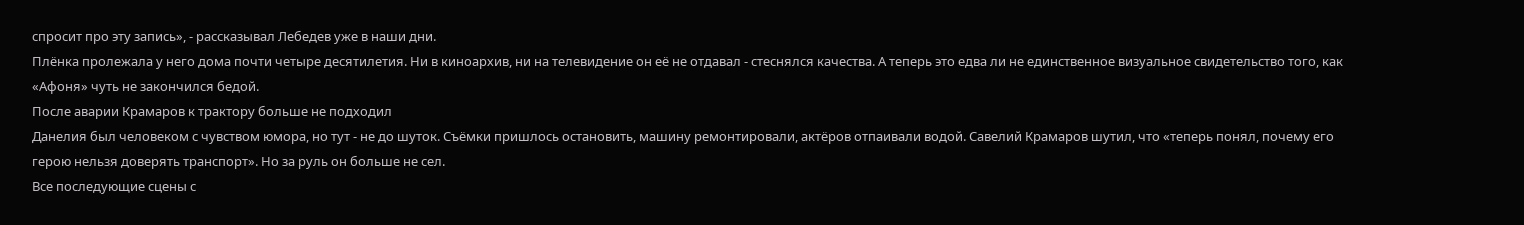спросит про эту запись», - рассказывал Лебедев уже в наши дни.
Плёнка пролежала у него дома почти четыре десятилетия. Ни в киноархив, ни на телевидение он её не отдавал - стеснялся качества. А теперь это едва ли не единственное визуальное свидетельство того, как «Афоня» чуть не закончился бедой.
После аварии Крамаров к трактору больше не подходил
Данелия был человеком с чувством юмора, но тут - не до шуток. Съёмки пришлось остановить, машину ремонтировали, актёров отпаивали водой. Савелий Крамаров шутил, что «теперь понял, почему его герою нельзя доверять транспорт». Но за руль он больше не сел.
Все последующие сцены с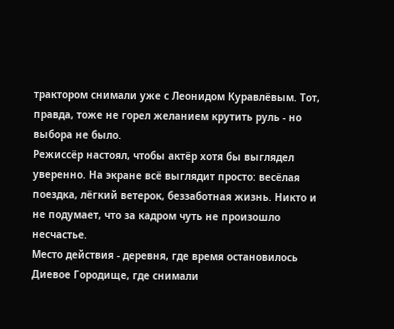трактором снимали уже с Леонидом Куравлёвым. Тот, правда, тоже не горел желанием крутить руль - но выбора не было.
Режиссёр настоял, чтобы актёр хотя бы выглядел уверенно. На экране всё выглядит просто: весёлая поездка, лёгкий ветерок, беззаботная жизнь. Никто и не подумает, что за кадром чуть не произошло несчастье.
Место действия - деревня, где время остановилось
Диевое Городище, где снимали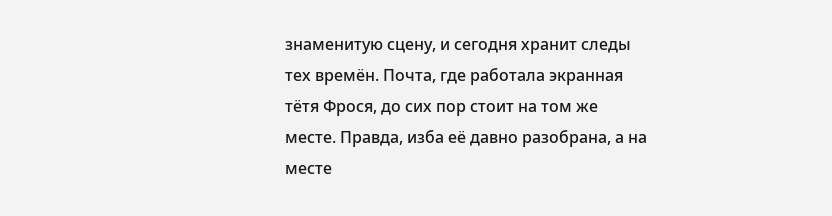знаменитую сцену, и сегодня хранит следы тех времён. Почта, где работала экранная тётя Фрося, до сих пор стоит на том же месте. Правда, изба её давно разобрана, а на месте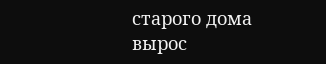старого дома вырос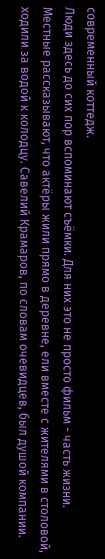современный коттедж.
Люди здесь до сих пор вспоминают съёмки. Для них это не просто фильм - часть жизни.
Местные рассказывают, что актёры жили прямо в деревне, ели вместе с жителями в столовой, ходили за водой к колодцу. Савелий Крамаров, по словам очевидцев, был душой компании.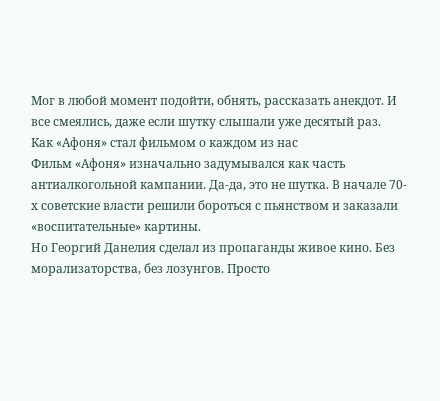Мог в любой момент подойти, обнять, рассказать анекдот. И все смеялись, даже если шутку слышали уже десятый раз.
Как «Афоня» стал фильмом о каждом из нас
Фильм «Афоня» изначально задумывался как часть антиалкогольной кампании. Да-да, это не шутка. В начале 70-х советские власти решили бороться с пьянством и заказали «воспитательные» картины.
Но Георгий Данелия сделал из пропаганды живое кино. Без морализаторства, без лозунгов. Просто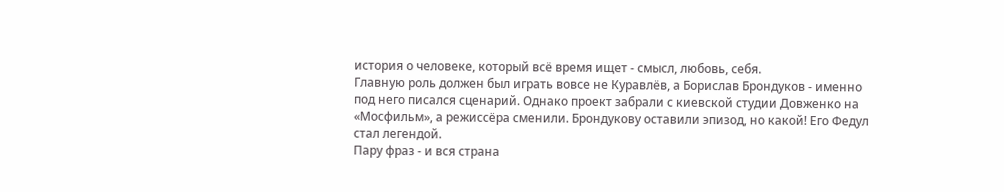история о человеке, который всё время ищет - смысл, любовь, себя.
Главную роль должен был играть вовсе не Куравлёв, а Борислав Брондуков - именно под него писался сценарий. Однако проект забрали с киевской студии Довженко на «Мосфильм», а режиссёра сменили. Брондукову оставили эпизод, но какой! Его Федул стал легендой.
Пару фраз - и вся страна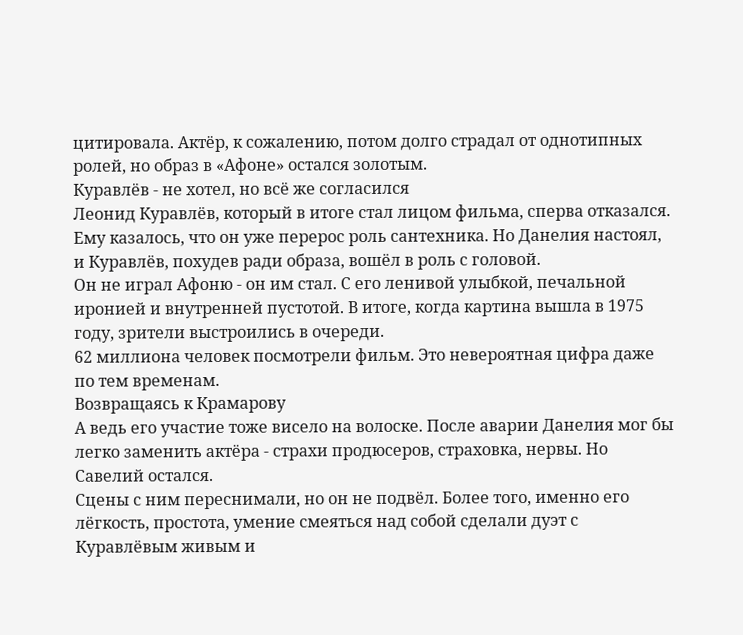цитировала. Актёр, к сожалению, потом долго страдал от однотипных ролей, но образ в «Афоне» остался золотым.
Куравлёв - не хотел, но всё же согласился
Леонид Куравлёв, который в итоге стал лицом фильма, сперва отказался. Ему казалось, что он уже перерос роль сантехника. Но Данелия настоял, и Куравлёв, похудев ради образа, вошёл в роль с головой.
Он не играл Афоню - он им стал. С его ленивой улыбкой, печальной иронией и внутренней пустотой. В итоге, когда картина вышла в 1975 году, зрители выстроились в очереди.
62 миллиона человек посмотрели фильм. Это невероятная цифра даже по тем временам.
Возвращаясь к Крамарову
А ведь его участие тоже висело на волоске. После аварии Данелия мог бы легко заменить актёра - страхи продюсеров, страховка, нервы. Но Савелий остался.
Сцены с ним переснимали, но он не подвёл. Более того, именно его лёгкость, простота, умение смеяться над собой сделали дуэт с Куравлёвым живым и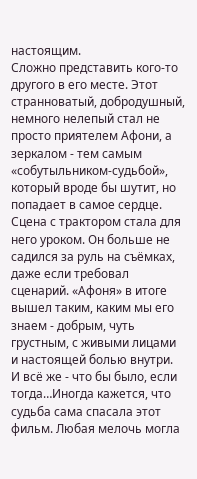настоящим.
Сложно представить кого-то другого в его месте. Этот странноватый, добродушный, немного нелепый стал не просто приятелем Афони, а зеркалом - тем самым «собутыльником-судьбой», который вроде бы шутит, но попадает в самое сердце.
Сцена с трактором стала для него уроком. Он больше не садился за руль на съёмках, даже если требовал сценарий. «Афоня» в итоге вышел таким, каким мы его знаем - добрым, чуть грустным, с живыми лицами и настоящей болью внутри.
И всё же - что бы было, если тогда…Иногда кажется, что судьба сама спасала этот фильм. Любая мелочь могла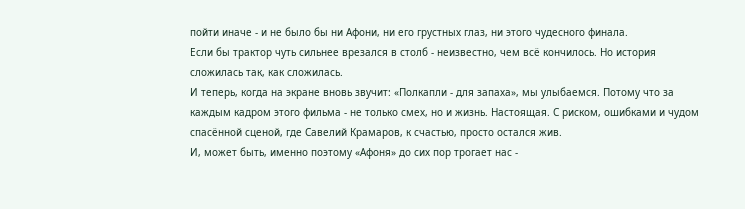пойти иначе - и не было бы ни Афони, ни его грустных глаз, ни этого чудесного финала.
Если бы трактор чуть сильнее врезался в столб - неизвестно, чем всё кончилось. Но история сложилась так, как сложилась.
И теперь, когда на экране вновь звучит: «Полкапли - для запаха», мы улыбаемся. Потому что за каждым кадром этого фильма - не только смех, но и жизнь. Настоящая. С риском, ошибками и чудом спасённой сценой, где Савелий Крамаров, к счастью, просто остался жив.
И, может быть, именно поэтому «Афоня» до сих пор трогает нас -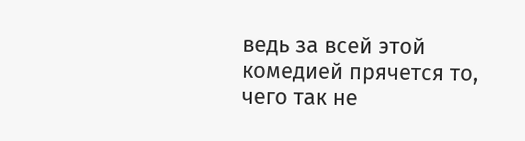ведь за всей этой комедией прячется то, чего так не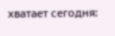хватает сегодня: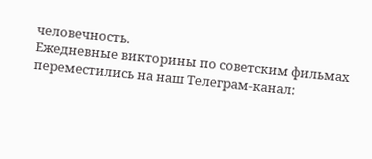человечность.
Ежедневные викторины по советским фильмах переместились на наш Телеграм-канал: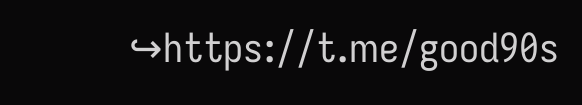↪https://t.me/good90s